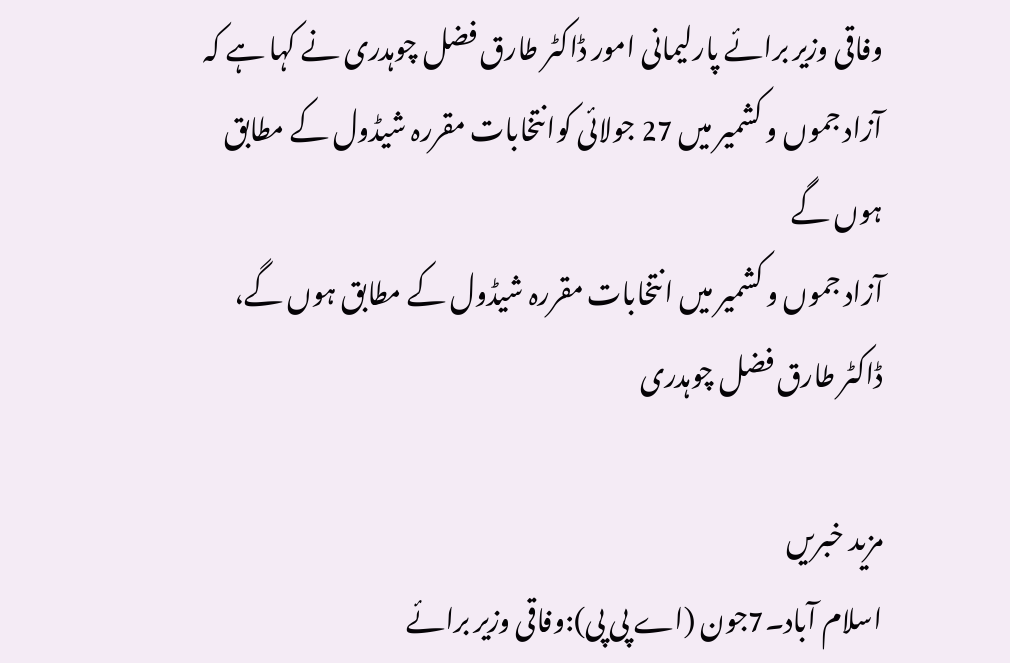وفاقی وزیر برائے پارلیمانی امور ڈاکٹر طارق فضل چوہدری نے کہا ہے کہ آزاد جموں و کشمیر میں 27 جولائی کوانتخابات مقررہ شیڈول کے مطابق ہوں گے
آزاد جموں و کشمیر میں انتخابات مقررہ شیڈول کے مطابق ہوں گے، ڈاکٹر طارق فضل چوہدری

مزید خبریں
اسلام آباد۔7جون (اے پی پی):وفاقی وزیر برائے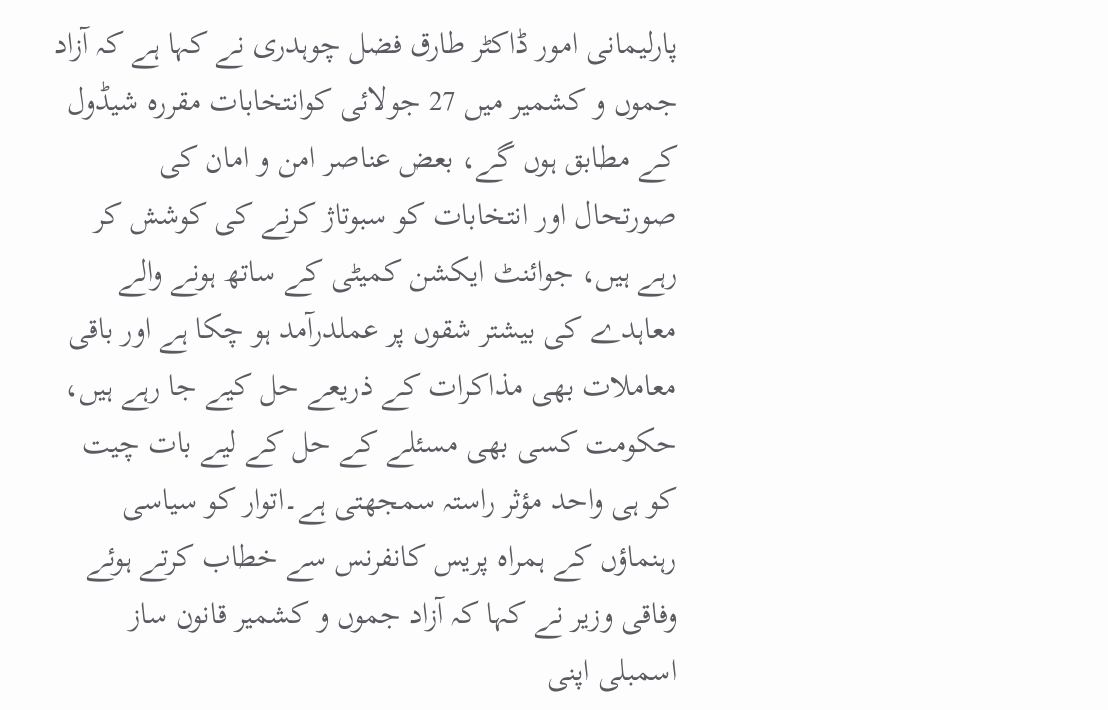پارلیمانی امور ڈاکٹر طارق فضل چوہدری نے کہا ہے کہ آزاد جموں و کشمیر میں 27 جولائی کوانتخابات مقررہ شیڈول کے مطابق ہوں گے، بعض عناصر امن و امان کی صورتحال اور انتخابات کو سبوتاژ کرنے کی کوشش کر رہے ہیں، جوائنٹ ایکشن کمیٹی کے ساتھ ہونے والے معاہدے کی بیشتر شقوں پر عملدرآمد ہو چکا ہے اور باقی معاملات بھی مذاکرات کے ذریعے حل کیے جا رہے ہیں،
حکومت کسی بھی مسئلے کے حل کے لیے بات چیت کو ہی واحد مؤثر راستہ سمجھتی ہے۔اتوار کو سیاسی رہنماؤں کے ہمراہ پریس کانفرنس سے خطاب کرتے ہوئے وفاقی وزیر نے کہا کہ آزاد جموں و کشمیر قانون ساز اسمبلی اپنی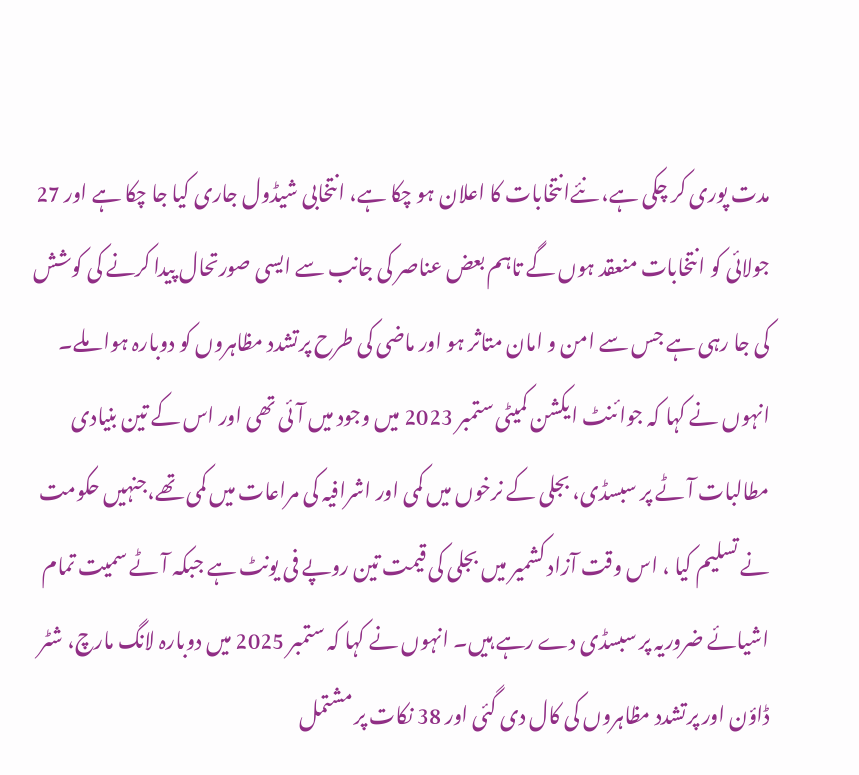مدت پوری کر چکی ہے، نئےانتخابات کا اعلان ہو چکا ہے، انتخابی شیڈول جاری کیا جا چکا ہے اور 27 جولائی کو انتخابات منعقد ہوں گے تاہم بعض عناصر کی جانب سے ایسی صورتحال پیدا کرنے کی کوشش کی جا رہی ہے جس سے امن و امان متاثر ہو اور ماضی کی طرح پرتشدد مظاہروں کو دوبارہ ہوا ملے۔ انہوں نے کہا کہ جوائنٹ ایکشن کمیٹی ستمبر 2023 میں وجود میں آئی تھی اور اس کے تین بنیادی مطالبات آٹے پر سبسڈی، بجلی کے نرخوں میں کمی اور اشرافیہ کی مراعات میں کمی تھے،جنہیں حکومت نے تسلیم کیا ، اس وقت آزاد کشمیر میں بجلی کی قیمت تین روپے فی یونٹ ہے جبکہ آٹے سمیت تمام اشیائے ضروریہ پر سبسڈی دے رہے ہیں۔ انہوں نے کہا کہ ستمبر 2025 میں دوبارہ لانگ مارچ، شٹر ڈاؤن اور پرتشدد مظاہروں کی کال دی گئی اور 38 نکات پر مشتمل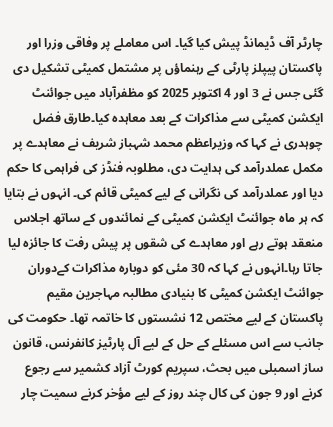چارٹر آف ڈیمانڈ پیش کیا گیا۔ اس معاملے پر وفاقی وزرا اور پاکستان پیپلز پارٹی کے رہنماؤں پر مشتمل کمیٹی تشکیل دی گئی جس نے 3 اور 4 اکتوبر 2025 کو مظفرآباد میں جوائنٹ ایکشن کمیٹی سے مذاکرات کے بعد معاہدہ کیا۔طارق فضل چوہدری نے کہا کہ وزیراعظم محمد شہباز شریف نے معاہدے پر مکمل عملدرآمد کی ہدایت دی، مطلوبہ فنڈز کی فراہمی کا حکم دیا اور عملدرآمد کی نگرانی کے لیے کمیٹی قائم کی۔ انہوں نے بتایا کہ ہر ماہ جوائنٹ ایکشن کمیٹی کے نمائندوں کے ساتھ اجلاس منعقد ہوتے رہے اور معاہدے کی شقوں پر پیش رفت کا جائزہ لیا جاتا رہا۔انہوں نے کہا کہ 30 مئی کو دوبارہ مذاکرات کےدوران جوائنٹ ایکشن کمیٹی کا بنیادی مطالبہ مہاجرین مقیم پاکستان کے لیے مختص 12 نشستوں کا خاتمہ تھا۔ حکومت کی جانب سے اس مسئلے کے حل کے لیے آل پارٹیز کانفرنس، قانون ساز اسمبلی میں بحث، سپریم کورٹ آزاد کشمیر سے رجوع کرنے اور 9 جون کی کال چند روز کے لیے مؤخر کرنے سمیت چار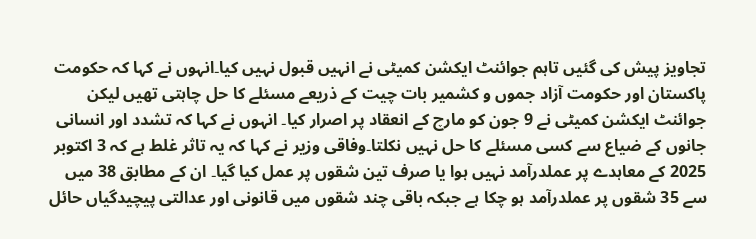تجاویز پیش کی گئیں تاہم جوائنٹ ایکشن کمیٹی نے انہیں قبول نہیں کیا۔انہوں نے کہا کہ حکومت پاکستان اور حکومت آزاد جموں و کشمیر بات چیت کے ذریعے مسئلے کا حل چاہتی تھیں لیکن جوائنٹ ایکشن کمیٹی نے 9 جون کو مارچ کے انعقاد پر اصرار کیا۔ انہوں نے کہا کہ تشدد اور انسانی جانوں کے ضیاع سے کسی مسئلے کا حل نہیں نکلتا۔وفاقی وزیر نے کہا کہ یہ تاثر غلط ہے کہ 3 اکتوبر 2025 کے معاہدے پر عملدرآمد نہیں ہوا یا صرف تین شقوں پر عمل کیا گیا۔ ان کے مطابق 38 میں سے 35 شقوں پر عملدرآمد ہو چکا ہے جبکہ باقی چند شقوں میں قانونی اور عدالتی پیچیدگیاں حائل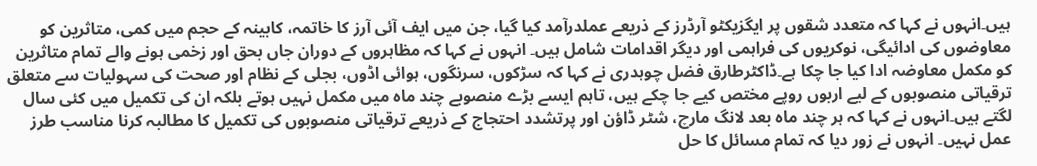ہیں۔انہوں نے کہا کہ متعدد شقوں پر ایگزیکٹو آرڈرز کے ذریعے عملدرآمد کیا گیا، جن میں ایف آئی آرز کا خاتمہ، کابینہ کے حجم میں کمی، متاثرین کو معاوضوں کی ادائیگی، نوکریوں کی فراہمی اور دیگر اقدامات شامل ہیں۔ انہوں نے کہا کہ مظاہروں کے دوران جاں بحق اور زخمی ہونے والے تمام متاثرین کو مکمل معاوضہ ادا کیا جا چکا ہے۔ڈاکٹرطارق فضل چوہدری نے کہا کہ سڑکوں، سرنگوں، ہوائی اڈوں، بجلی کے نظام اور صحت کی سہولیات سے متعلق ترقیاتی منصوبوں کے لیے اربوں روپے مختص کیے جا چکے ہیں، تاہم ایسے بڑے منصوبے چند ماہ میں مکمل نہیں ہوتے بلکہ ان کی تکمیل میں کئی سال لگتے ہیں۔انہوں نے کہا کہ ہر چند ماہ بعد لانگ مارچ، شٹر ڈاؤن اور پرتشدد احتجاج کے ذریعے ترقیاتی منصوبوں کی تکمیل کا مطالبہ کرنا مناسب طرز عمل نہیں۔ انہوں نے زور دیا کہ تمام مسائل کا حل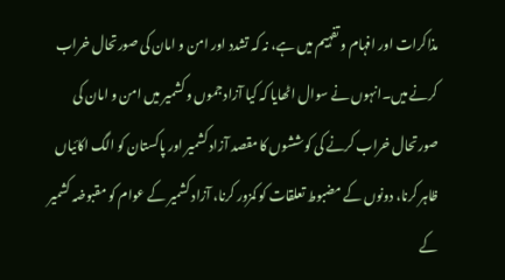مذاکرات اور افہام و تفہیم میں ہے، نہ کہ تشدد اور امن و امان کی صورتحال خراب کرنے میں۔انہوں نے سوال اٹھایا کہ کیا آزاد جموں و کشمیر میں امن و امان کی صورتحال خراب کرنے کی کوششوں کا مقصد آزاد کشمیر اور پاکستان کو الگ اکائیاں ظاہر کرنا، دونوں کے مضبوط تعلقات کو کمزور کرنا، آزاد کشمیر کے عوام کو مقبوضہ کشمیر کے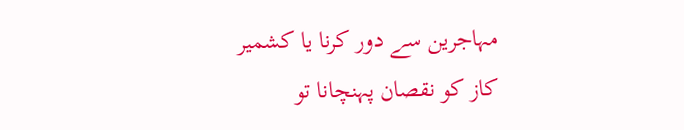مہاجرین سے دور کرنا یا کشمیر کاز کو نقصان پہنچانا تو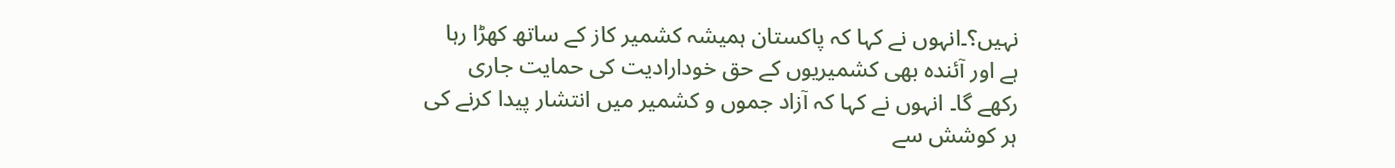نہیں؟۔انہوں نے کہا کہ پاکستان ہمیشہ کشمیر کاز کے ساتھ کھڑا رہا ہے اور آئندہ بھی کشمیریوں کے حق خودارادیت کی حمایت جاری رکھے گا۔ انہوں نے کہا کہ آزاد جموں و کشمیر میں انتشار پیدا کرنے کی ہر کوشش سے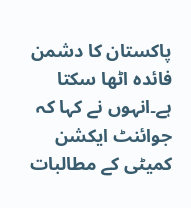پاکستان کا دشمن فائدہ اٹھا سکتا ہے۔انہوں نے کہا کہ جوائنٹ ایکشن کمیٹی کے مطالبات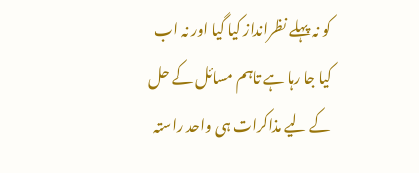کو نہ پہلے نظرانداز کیا گیا اور نہ اب کیا جا رہا ہے تاہم مسائل کے حل کے لیے مذاکرات ہی واحد راستہ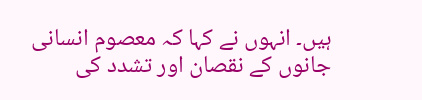ہیں۔ انہوں نے کہا کہ معصوم انسانی جانوں کے نقصان اور تشدد کی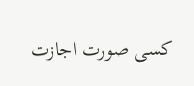کسی صورت اجازت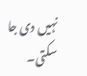نہیں دی جا سکتی۔